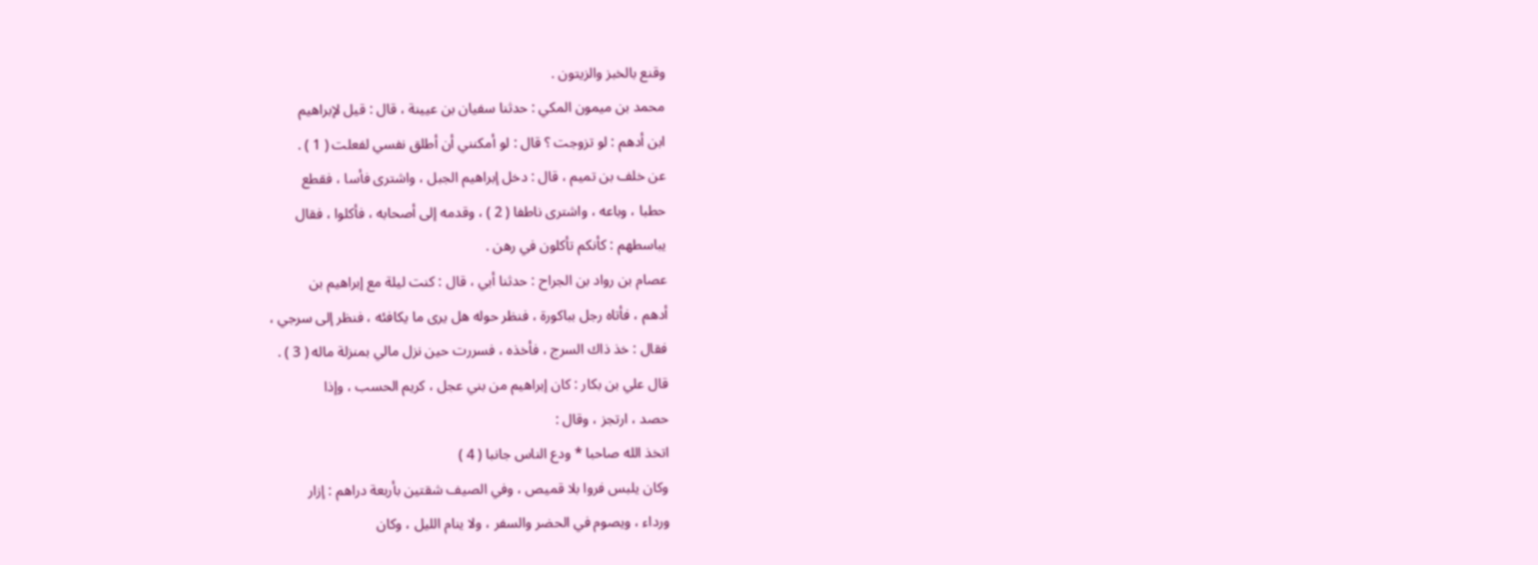وقنع بالخبز والزيتون .
محمد بن ميمون المكي : حدثنا سفيان بن عيينة ، قال : قيل لإبراهيم
ابن أدهم : لو تزوجت ؟ قال : لو أمكنني أن أطلق نفسي لفعلت ( 1 ) .
عن خلف بن تميم ، قال : دخل إبراهيم الجبل ، واشترى فأسا ، فقطع
حطبا ، وباعه ، واشترى ناطفا ( 2 ) ، وقدمه إلى أصحابه ، فأكلوا ، فقال
يباسطهم : كأنكم تأكلون في رهن .
عصام بن رواد بن الجراح : حدثنا أبي ، قال : كنت ليلة مع إبراهيم بن
أدهم ، فأتاه رجل بباكورة ، فنظر حوله هل يرى ما يكافئه ، فنظر إلى سرجي ،
فقال : خذ ذاك السرج ، فأخذه ، فسررت حين نزل مالي بمنزلة ماله ( 3 ) .
قال علي بن بكار : كان إبراهيم من بني عجل ، كريم الحسب ، وإذا
حصد ، ارتجز ، وقال :
اتخذ الله صاحبا * ودع الناس جانبا ( 4 )
وكان يلبس فروا بلا قميص ، وفي الصيف شقتين بأربعة دراهم : إزار
ورداء ، ويصوم في الحضر والسفر ، ولا ينام الليل ، وكان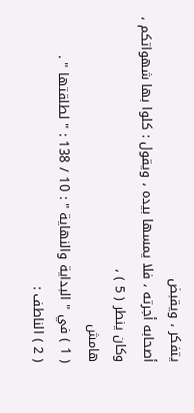يتفكر ، ويقبض
أصحابه أجرته ، فلا يمسها بيده ، ويقول : كلوا بها شهواتكم ، وكان ينطر ( 5 ) ،
هامش
( 1 ) في " البداية والنهاية " : 10 / 138 : " لطلقتها " .
( 2 ) الناطف :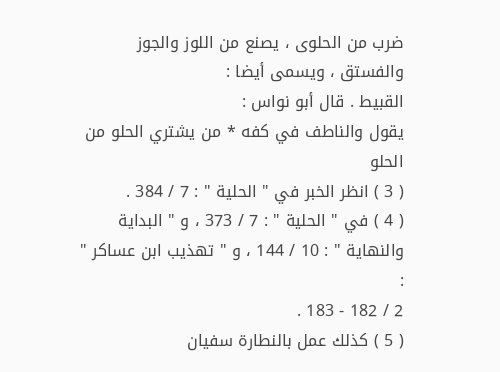ضرب من الحلوى ، يصنع من اللوز والجوز والفستق ، ويسمى أيضا :
القبيط . قال أبو نواس :
يقول والناطف في كفه * من يشتري الحلو من الحلو
( 3 ) انظر الخبر في " الحلية " : 7 / 384 .
( 4 ) في " الحلية " : 7 / 373 ، و " البداية والنهاية " : 10 / 144 ، و " تهذيب ابن عساكر " :
2 / 182 - 183 .
( 5 ) كذلك عمل بالنطارة سفيان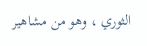الثوري ، وهو من مشاهير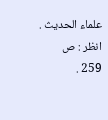علماء الحديث . انظر : ص
259 .